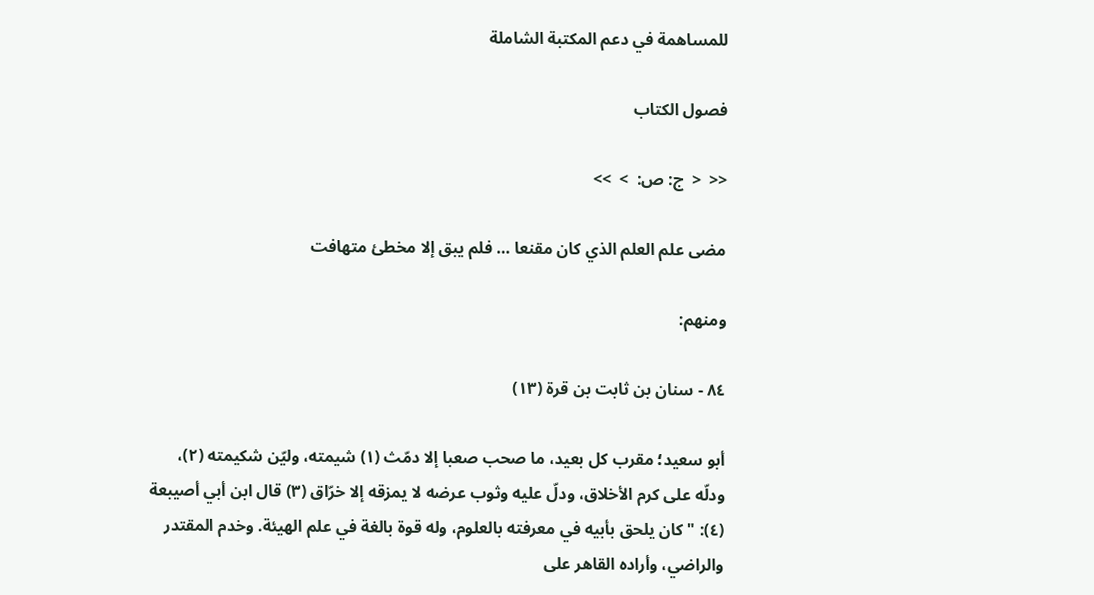للمساهمة في دعم المكتبة الشاملة

فصول الكتاب

<<  <  ج: ص:  >  >>

مضى علم العلم الذي كان مقنعا … فلم يبق إلا مخطئ متهافت

ومنهم:

٨٤ - سنان بن ثابت بن قرة (١٣)

أبو سعيد؛ مقرب كل بعيد، ما صحب صعبا إلا دمّث (١) شيمته، وليّن شكيمته (٢)، ودلّه على كرم الأخلاق، ودلّ عليه وثوب عرضه لا يمزقه إلا خرّاق (٣) قال ابن أبي أصيبعة (٤): "كان يلحق بأبيه في معرفته بالعلوم، وله قوة بالغة في علم الهيئة. وخدم المقتدر والراضي، وأراده القاهر على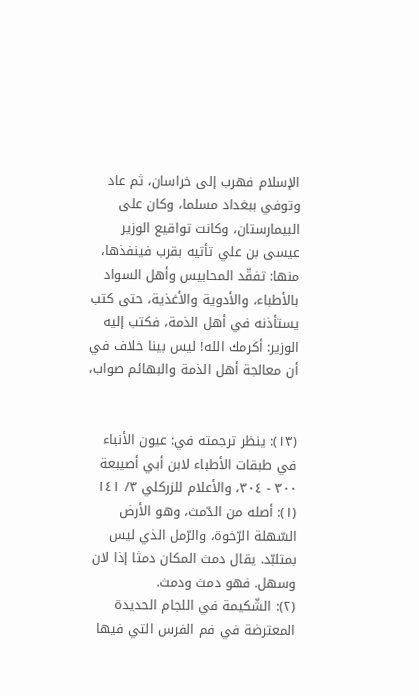الإسلام فهرب إلى خراسان، ثم عاد وتوفي ببغداد مسلما، وكان على البيمارستان، وكانت تواقيع الوزير عيسى بن علي تأتيه بقرب فينفذها، منها: تفقّد المحابيس وأهل السواد بالأطباء، والأدوية والأغذية، حتى كتب يستأذنه في أهل الذمة، فكتب إليه الوزير: أكرمك الله! ليس بينا خلاف في أن معالجة أهل الذمة والبهائم صواب،


(١٣): ينظر ترجمته في: عيون الأنباء في طبقات الأطباء لابن أبي أصيبعة ٣٠٠ - ٣٠٤، والأعلام للزركلي ٣/ ١٤١
(١): أصله من الدّمث، وهو الأرض السّهلة الرّخوة، والرّمل الذي ليس بمتلبّد. يقال دمث المكان دمثا إذا لان وسهل. فهو دمث ودمث.
(٢): الشّكيمة في اللجام الحديدة المعترضة في فم الفرس التي فيها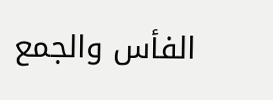الفأس والجمع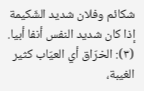شكائم وفلان شديد الشّكيمة إذا كان شديد النفس أنفا أبيا.
(٣): الخرّاق أي العيّاب كثير الغيبة،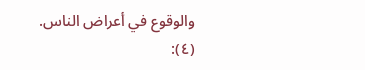والوقوع في أعراض الناس.
(٤):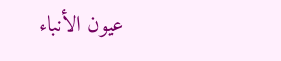عيون الأنباء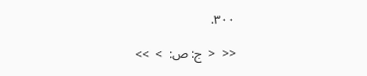٣٠٠.

<<  <  ج: ص:  >  >>